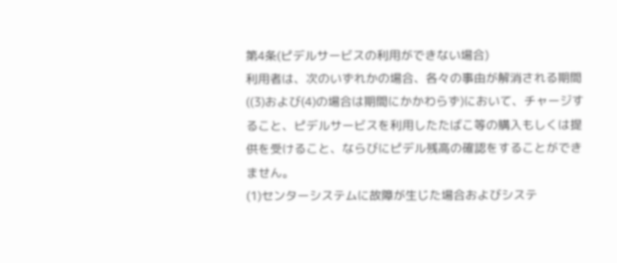第4条(ピデルサービスの利用ができない場合)
利用者は、次のいずれかの場合、各々の事由が解消される期間((3)および(4)の場合は期間にかかわらず)において、チャージすること、ピデルサービスを利用したたばこ等の購入もしくは提供を受けること、ならびにピデル残高の確認をすることができません。
(1)センターシステムに故障が生じた場合およびシステ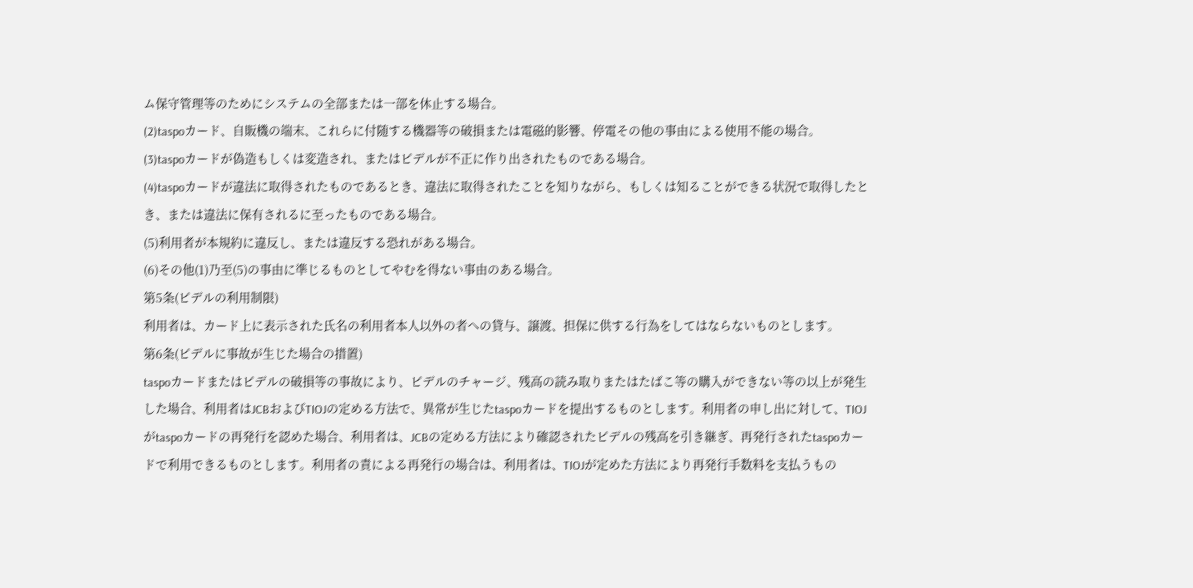ム保守管理等のためにシステムの全部または一部を休止する場合。
(2)taspoカード、自販機の端末、これらに付随する機器等の破損または電磁的影響、停電その他の事由による使用不能の場合。
(3)taspoカードが偽造もしくは変造され、またはピデルが不正に作り出されたものである場合。
(4)taspoカードが違法に取得されたものであるとき、違法に取得されたことを知りながら、もしくは知ることができる状況で取得したとき、または違法に保有されるに至ったものである場合。
(5)利用者が本規約に違反し、または違反する恐れがある場合。
(6)その他(1)乃至(5)の事由に準じるものとしてやむを得ない事由のある場合。
第5条(ピデルの利用制限)
利用者は、カード上に表示された氏名の利用者本人以外の者への貸与、譲渡、担保に供する行為をしてはならないものとします。
第6条(ピデルに事故が生じた場合の措置)
taspoカードまたはピデルの破損等の事故により、ピデルのチャージ、残高の読み取りまたはたばこ等の購入ができない等の以上が発生した場合、利用者はJCBおよびTIOJの定める方法で、異常が生じたtaspoカードを提出するものとします。利用者の申し出に対して、TIOJがtaspoカードの再発行を認めた場合、利用者は、JCBの定める方法により確認されたピデルの残高を引き継ぎ、再発行されたtaspoカードで利用できるものとします。利用者の責による再発行の場合は、利用者は、TIOJが定めた方法により再発行手数料を支払うもの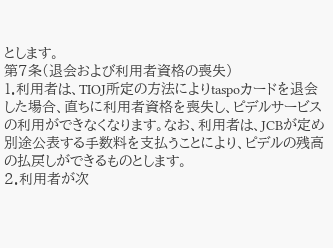とします。
第7条(退会および利用者資格の喪失)
1.利用者は、TIOJ所定の方法によりtaspoカードを退会した場合、直ちに利用者資格を喪失し、ピデルサービスの利用ができなくなります。なお、利用者は、JCBが定め別途公表する手数料を支払うことにより、ピデルの残高の払戻しができるものとします。
2.利用者が次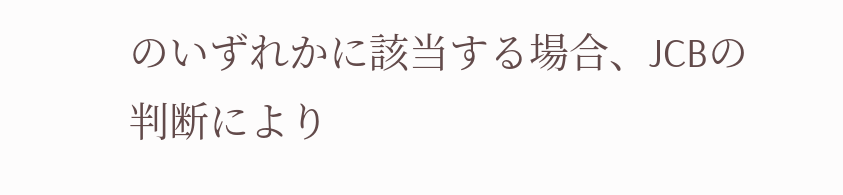のいずれかに該当する場合、JCBの判断により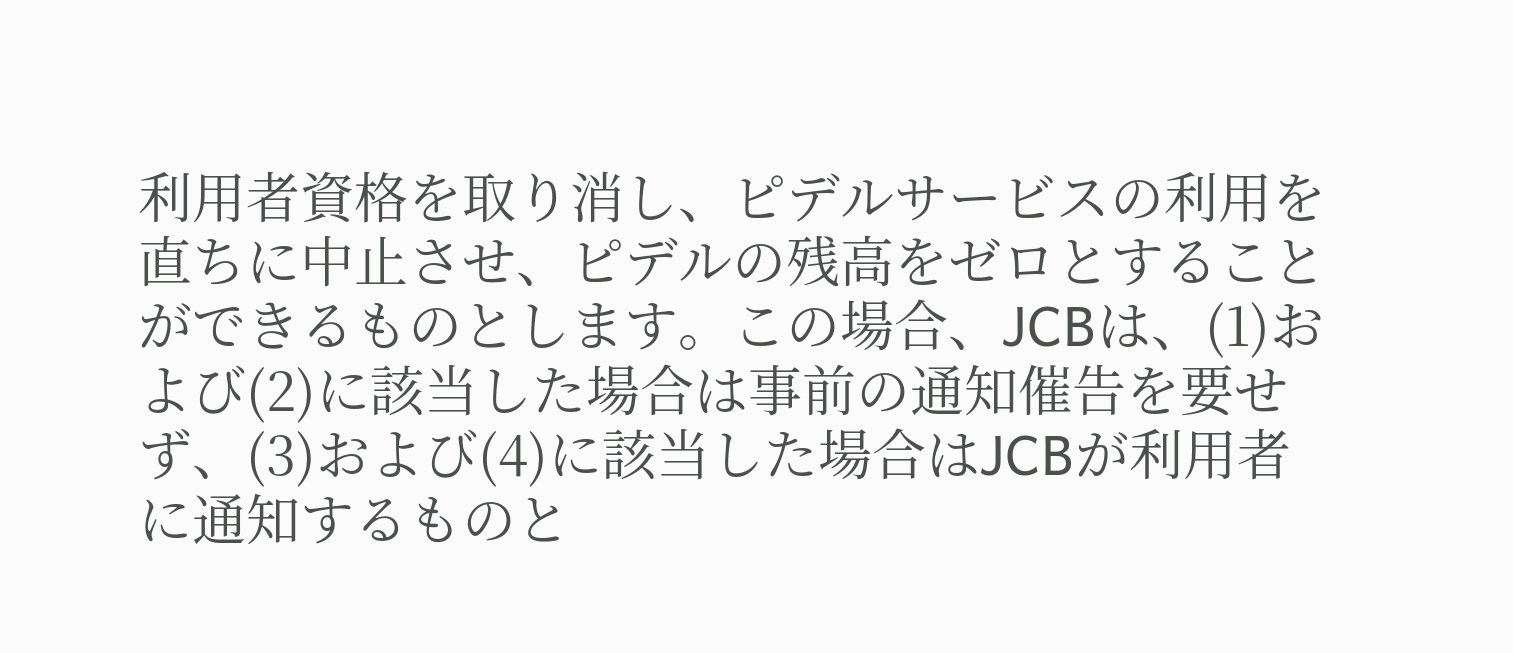利用者資格を取り消し、ピデルサービスの利用を直ちに中止させ、ピデルの残高をゼロとすることができるものとします。この場合、JCBは、(1)および(2)に該当した場合は事前の通知催告を要せず、(3)および(4)に該当した場合はJCBが利用者に通知するものと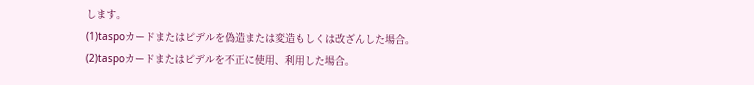します。
(1)taspoカードまたはピデルを偽造または変造もしくは改ざんした場合。
(2)taspoカードまたはピデルを不正に使用、利用した場合。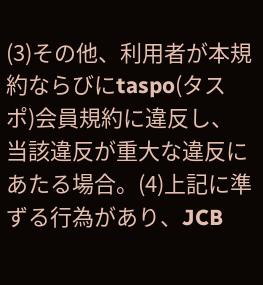(3)その他、利用者が本規約ならびにtaspo(タスポ)会員規約に違反し、当該違反が重大な違反にあたる場合。(4)上記に準ずる行為があり、JCB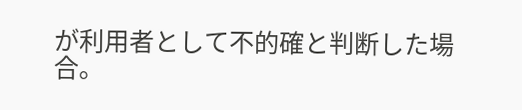が利用者として不的確と判断した場合。